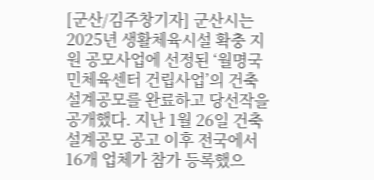[군산/김주창기자] 군산시는 2025년 생활체육시설 확충 지원 공모사업에 선정된 ‘월명국민체육센터 건립사업’의 건축설계공모를 완료하고 당선작을 공개했다. 지난 1월 26일 건축설계공모 공고 이후 전국에서 16개 업체가 참가 등록했으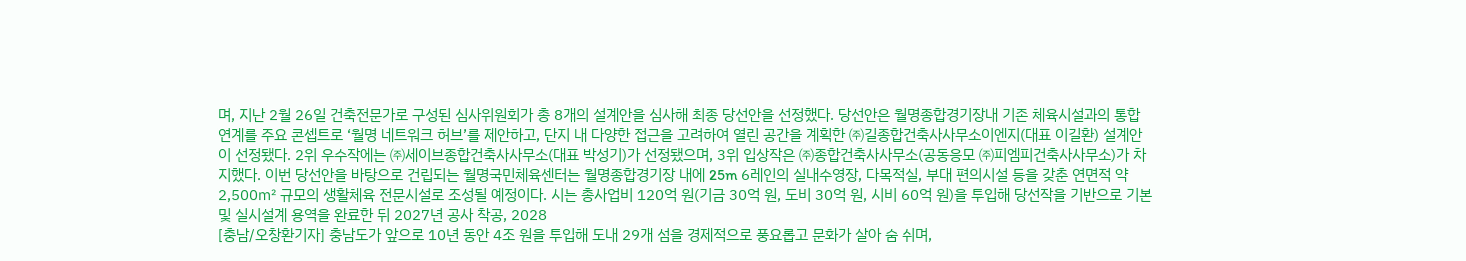며, 지난 2월 26일 건축전문가로 구성된 심사위원회가 총 8개의 설계안을 심사해 최종 당선안을 선정했다. 당선안은 월명종합경기장내 기존 체육시설과의 통합 연계를 주요 콘셉트로 ‘월명 네트워크 허브’를 제안하고, 단지 내 다양한 접근을 고려하여 열린 공간을 계획한 ㈜길종합건축사사무소이엔지(대표 이길환) 설계안이 선정됐다. 2위 우수작에는 ㈜세이브종합건축사사무소(대표 박성기)가 선정됐으며, 3위 입상작은 ㈜종합건축사사무소(공동응모 ㈜피엠피건축사사무소)가 차지했다. 이번 당선안을 바탕으로 건립되는 월명국민체육센터는 월명종합경기장 내에 25m 6레인의 실내수영장, 다목적실, 부대 편의시설 등을 갖춘 연면적 약 2,500㎡ 규모의 생활체육 전문시설로 조성될 예정이다. 시는 총사업비 120억 원(기금 30억 원, 도비 30억 원, 시비 60억 원)을 투입해 당선작을 기반으로 기본 및 실시설계 용역을 완료한 뒤 2027년 공사 착공, 2028
[충남/오창환기자] 충남도가 앞으로 10년 동안 4조 원을 투입해 도내 29개 섬을 경제적으로 풍요롭고 문화가 살아 숨 쉬며,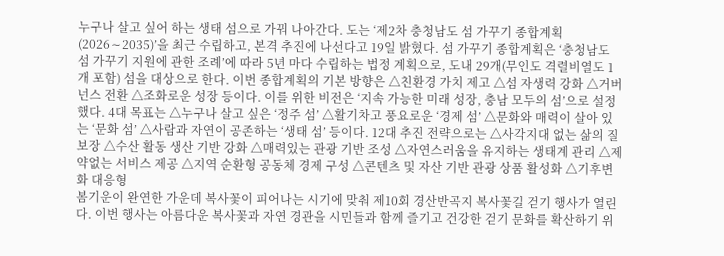누구나 살고 싶어 하는 생태 섬으로 가꿔 나아간다. 도는 ‘제2차 충청남도 섬 가꾸기 종합계획(2026∼2035)’을 최근 수립하고, 본격 추진에 나선다고 19일 밝혔다. 섬 가꾸기 종합계획은 ‘충청남도 섬 가꾸기 지원에 관한 조례’에 따라 5년 마다 수립하는 법정 계획으로, 도내 29개(무인도 격렬비열도 1개 포함) 섬을 대상으로 한다. 이번 종합계획의 기본 방향은 △친환경 가치 제고 △섬 자생력 강화 △거버넌스 전환 △조화로운 성장 등이다. 이를 위한 비전은 ‘지속 가능한 미래 성장, 충남 모두의 섬’으로 설정했다. 4대 목표는 △누구나 살고 싶은 ‘정주 섬’ △활기차고 풍요로운 ‘경제 섬’ △문화와 매력이 살아 있는 ‘문화 섬’ △사람과 자연이 공존하는 ‘생태 섬’ 등이다. 12대 추진 전략으로는 △사각지대 없는 삶의 질 보장 △수산 활동 생산 기반 강화 △매력있는 관광 기반 조성 △자연스러움을 유지하는 생태계 관리 △제약없는 서비스 제공 △지역 순환형 공동체 경제 구성 △콘텐츠 및 자산 기반 관광 상품 활성화 △기후변화 대응형
봄기운이 완연한 가운데 복사꽃이 피어나는 시기에 맞춰 제10회 경산반곡지 복사꽃길 걷기 행사가 열린다. 이번 행사는 아름다운 복사꽃과 자연 경관을 시민들과 함께 즐기고 건강한 걷기 문화를 확산하기 위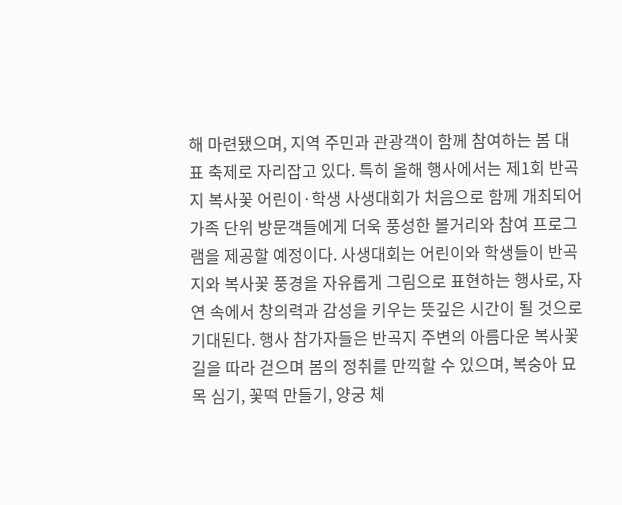해 마련됐으며, 지역 주민과 관광객이 함께 참여하는 봄 대표 축제로 자리잡고 있다. 특히 올해 행사에서는 제1회 반곡지 복사꽃 어린이·학생 사생대회가 처음으로 함께 개최되어 가족 단위 방문객들에게 더욱 풍성한 볼거리와 참여 프로그램을 제공할 예정이다. 사생대회는 어린이와 학생들이 반곡지와 복사꽃 풍경을 자유롭게 그림으로 표현하는 행사로, 자연 속에서 창의력과 감성을 키우는 뜻깊은 시간이 될 것으로 기대된다. 행사 참가자들은 반곡지 주변의 아름다운 복사꽃 길을 따라 걷으며 봄의 정취를 만끽할 수 있으며, 복숭아 묘목 심기, 꽃떡 만들기, 양궁 체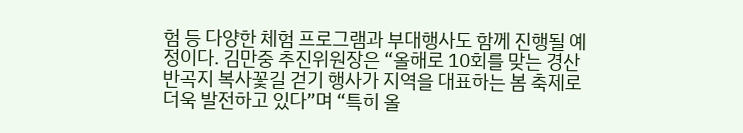험 등 다양한 체험 프로그램과 부대행사도 함께 진행될 예정이다. 김만중 추진위원장은 “올해로 10회를 맞는 경산 반곡지 복사꽃길 걷기 행사가 지역을 대표하는 봄 축제로 더욱 발전하고 있다”며 “특히 올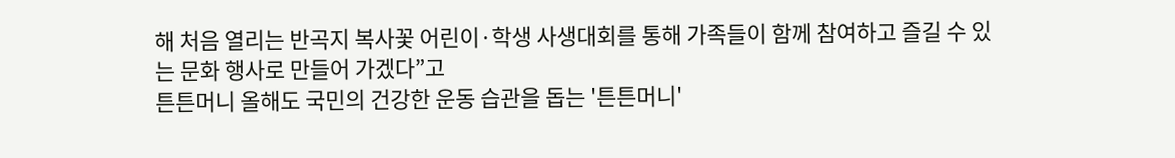해 처음 열리는 반곡지 복사꽃 어린이·학생 사생대회를 통해 가족들이 함께 참여하고 즐길 수 있는 문화 행사로 만들어 가겠다”고
튼튼머니 올해도 국민의 건강한 운동 습관을 돕는 '튼튼머니'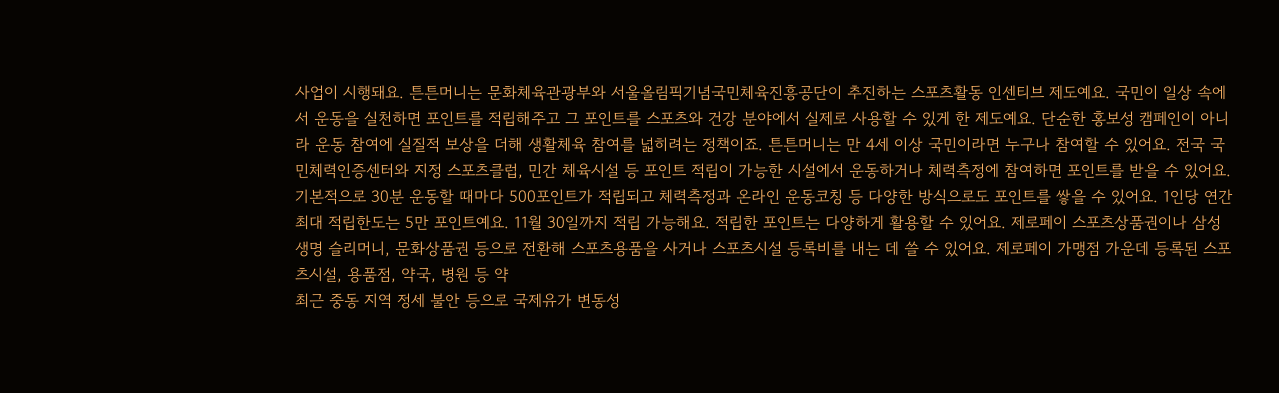사업이 시행돼요. 튼튼머니는 문화체육관광부와 서울올림픽기념국민체육진흥공단이 추진하는 스포츠활동 인센티브 제도예요. 국민이 일상 속에서 운동을 실천하면 포인트를 적립해주고 그 포인트를 스포츠와 건강 분야에서 실제로 사용할 수 있게 한 제도예요. 단순한 홍보성 캠페인이 아니라 운동 참여에 실질적 보상을 더해 생활체육 참여를 넓히려는 정책이죠. 튼튼머니는 만 4세 이상 국민이라면 누구나 참여할 수 있어요. 전국 국민체력인증센터와 지정 스포츠클럽, 민간 체육시설 등 포인트 적립이 가능한 시설에서 운동하거나 체력측정에 참여하면 포인트를 받을 수 있어요. 기본적으로 30분 운동할 때마다 500포인트가 적립되고 체력측정과 온라인 운동코칭 등 다양한 방식으로도 포인트를 쌓을 수 있어요. 1인당 연간 최대 적립한도는 5만 포인트예요. 11월 30일까지 적립 가능해요. 적립한 포인트는 다양하게 활용할 수 있어요. 제로페이 스포츠상품권이나 삼성생명 슬리머니, 문화상품권 등으로 전환해 스포츠용품을 사거나 스포츠시설 등록비를 내는 데 쓸 수 있어요. 제로페이 가맹점 가운데 등록된 스포츠시설, 용품점, 약국, 병원 등 약
최근 중동 지역 정세 불안 등으로 국제유가 변동성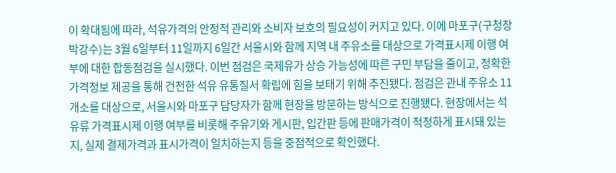이 확대됨에 따라, 석유가격의 안정적 관리와 소비자 보호의 필요성이 커지고 있다. 이에 마포구(구청장 박강수)는 3월 6일부터 11일까지 6일간 서울시와 함께 지역 내 주유소를 대상으로 가격표시제 이행 여부에 대한 합동점검을 실시했다. 이번 점검은 국제유가 상승 가능성에 따른 구민 부담을 줄이고, 정확한 가격정보 제공을 통해 건전한 석유 유통질서 확립에 힘을 보태기 위해 추진됐다. 점검은 관내 주유소 11개소를 대상으로, 서울시와 마포구 담당자가 함께 현장을 방문하는 방식으로 진행됐다. 현장에서는 석유류 가격표시제 이행 여부를 비롯해 주유기와 게시판, 입간판 등에 판매가격이 적정하게 표시돼 있는지, 실제 결제가격과 표시가격이 일치하는지 등을 중점적으로 확인했다.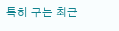특히 구는 최근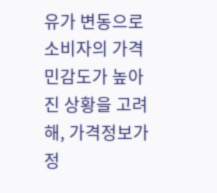유가 변동으로 소비자의 가격 민감도가 높아진 상황을 고려해, 가격정보가 정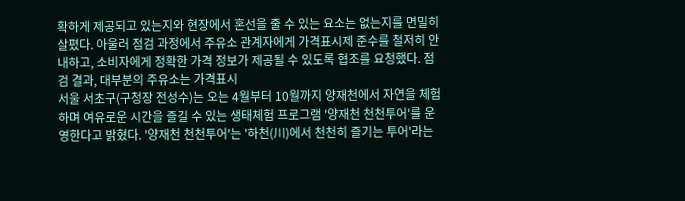확하게 제공되고 있는지와 현장에서 혼선을 줄 수 있는 요소는 없는지를 면밀히 살폈다. 아울러 점검 과정에서 주유소 관계자에게 가격표시제 준수를 철저히 안내하고, 소비자에게 정확한 가격 정보가 제공될 수 있도록 협조를 요청했다. 점검 결과, 대부분의 주유소는 가격표시
서울 서초구(구청장 전성수)는 오는 4월부터 10월까지 양재천에서 자연을 체험하며 여유로운 시간을 즐길 수 있는 생태체험 프로그램 '양재천 천천투어'를 운영한다고 밝혔다. '양재천 천천투어'는 '하천(川)에서 천천히 즐기는 투어'라는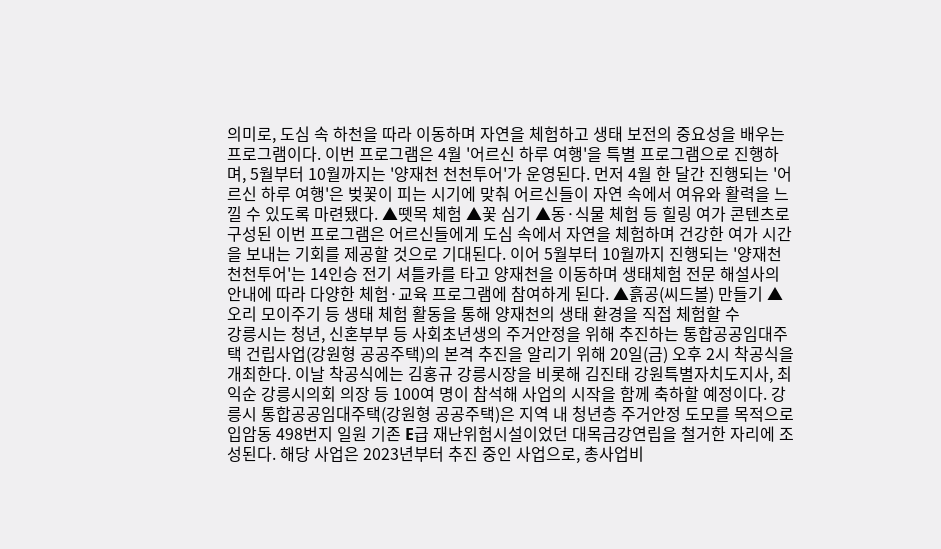의미로, 도심 속 하천을 따라 이동하며 자연을 체험하고 생태 보전의 중요성을 배우는 프로그램이다. 이번 프로그램은 4월 '어르신 하루 여행'을 특별 프로그램으로 진행하며, 5월부터 10월까지는 '양재천 천천투어'가 운영된다. 먼저 4월 한 달간 진행되는 '어르신 하루 여행'은 벚꽃이 피는 시기에 맞춰 어르신들이 자연 속에서 여유와 활력을 느낄 수 있도록 마련됐다. ▲뗏목 체험 ▲꽃 심기 ▲동·식물 체험 등 힐링 여가 콘텐츠로 구성된 이번 프로그램은 어르신들에게 도심 속에서 자연을 체험하며 건강한 여가 시간을 보내는 기회를 제공할 것으로 기대된다. 이어 5월부터 10월까지 진행되는 '양재천 천천투어'는 14인승 전기 셔틀카를 타고 양재천을 이동하며 생태체험 전문 해설사의 안내에 따라 다양한 체험·교육 프로그램에 참여하게 된다. ▲흙공(씨드볼) 만들기 ▲오리 모이주기 등 생태 체험 활동을 통해 양재천의 생태 환경을 직접 체험할 수
강릉시는 청년, 신혼부부 등 사회초년생의 주거안정을 위해 추진하는 통합공공임대주택 건립사업(강원형 공공주택)의 본격 추진을 알리기 위해 20일(금) 오후 2시 착공식을 개최한다. 이날 착공식에는 김홍규 강릉시장을 비롯해 김진태 강원특별자치도지사, 최익순 강릉시의회 의장 등 100여 명이 참석해 사업의 시작을 함께 축하할 예정이다. 강릉시 통합공공임대주택(강원형 공공주택)은 지역 내 청년층 주거안정 도모를 목적으로 입암동 498번지 일원 기존 E급 재난위험시설이었던 대목금강연립을 철거한 자리에 조성된다. 해당 사업은 2023년부터 추진 중인 사업으로, 총사업비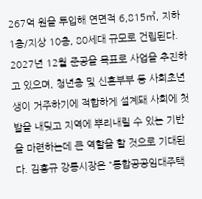267억 원을 투입해 연면적 6,815㎡, 지하 1층/지상 10층, 80세대 규모로 건립된다. 2027년 12월 준공을 목표로 사업을 추진하고 있으며, 청년층 및 신혼부부 등 사회초년생이 거주하기에 적합하게 설계돼 사회에 첫발을 내딪고 지역에 뿌리내릴 수 있는 기반을 마련하는데 큰 역할을 할 것으로 기대된다. 김홍규 강릉시장은 "통합공공임대주택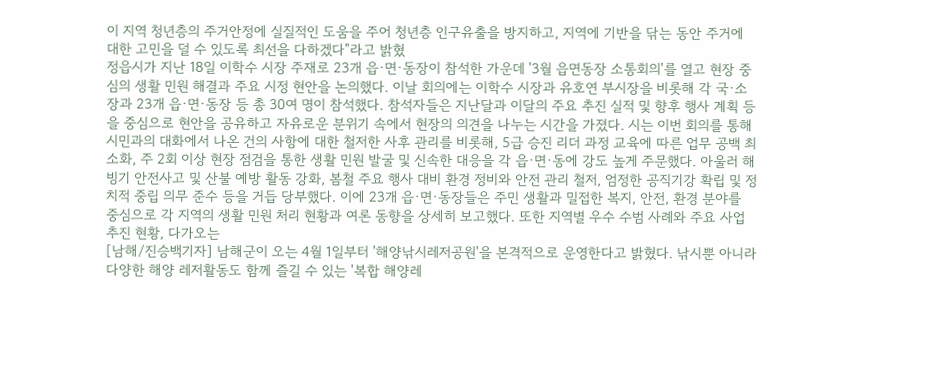이 지역 청년층의 주거안정에 실질적인 도움을 주어 청년층 인구유출을 방지하고, 지역에 기반을 닦는 동안 주거에 대한 고민을 덜 수 있도록 최선을 다하겠다"라고 밝혔
정읍시가 지난 18일 이학수 시장 주재로 23개 읍·면·동장이 참석한 가운데 '3월 읍면동장 소통회의'를 열고 현장 중심의 생활 민원 해결과 주요 시정 현안을 논의했다. 이날 회의에는 이학수 시장과 유호연 부시장을 비롯해 각 국·소장과 23개 읍·면·동장 등 총 30여 명이 참석했다. 참석자들은 지난달과 이달의 주요 추진 실적 및 향후 행사 계획 등을 중심으로 현안을 공유하고 자유로운 분위기 속에서 현장의 의견을 나누는 시간을 가졌다. 시는 이번 회의를 통해 시민과의 대화에서 나온 건의 사항에 대한 철저한 사후 관리를 비롯해, 5급 승진 리더 과정 교육에 따른 업무 공백 최소화, 주 2회 이상 현장 점검을 통한 생활 민원 발굴 및 신속한 대응을 각 읍·면·동에 강도 높게 주문했다. 아울러 해빙기 안전사고 및 산불 예방 활동 강화, 봄철 주요 행사 대비 환경 정비와 안전 관리 철저, 엄정한 공직기강 확립 및 정치적 중립 의무 준수 등을 거듭 당부했다. 이에 23개 읍·면·동장들은 주민 생활과 밀접한 복지, 안전, 환경 분야를 중심으로 각 지역의 생활 민원 처리 현황과 여론 동향을 상세히 보고했다. 또한 지역별 우수 수범 사례와 주요 사업 추진 현황, 다가오는
[남해/진승백기자] 남해군이 오는 4월 1일부터 '해양낚시레저공원'을 본격적으로 운영한다고 밝혔다. 낚시뿐 아니라 다양한 해양 레저활동도 함께 즐길 수 있는 '복합 해양레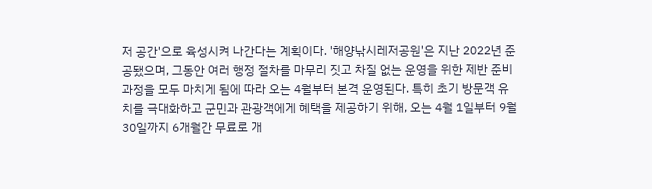저 공간'으로 육성시켜 나간다는 계획이다. '해양낚시레저공원'은 지난 2022년 준공됐으며, 그동안 여러 행정 절차를 마무리 짓고 차질 없는 운영을 위한 제반 준비 과정을 모두 마치게 됨에 따라 오는 4월부터 본격 운영된다. 특히 초기 방문객 유치를 극대화하고 군민과 관광객에게 혜택을 제공하기 위해, 오는 4월 1일부터 9월 30일까지 6개월간 무료로 개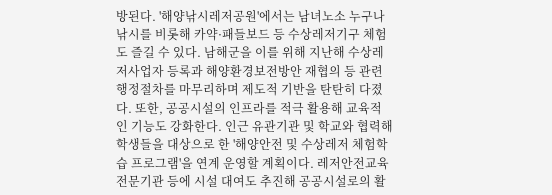방된다. '해양낚시레저공원'에서는 남녀노소 누구나 낚시를 비롯해 카약·패들보드 등 수상레저기구 체험도 즐길 수 있다. 남해군을 이를 위해 지난해 수상레저사업자 등록과 해양환경보전방안 재협의 등 관련 행정절차를 마무리하며 제도적 기반을 탄탄히 다졌다. 또한, 공공시설의 인프라를 적극 활용해 교육적인 기능도 강화한다. 인근 유관기관 및 학교와 협력해 학생들을 대상으로 한 '해양안전 및 수상레저 체험학습 프로그램'을 연계 운영할 계획이다. 레저안전교육 전문기관 등에 시설 대여도 추진해 공공시설로의 활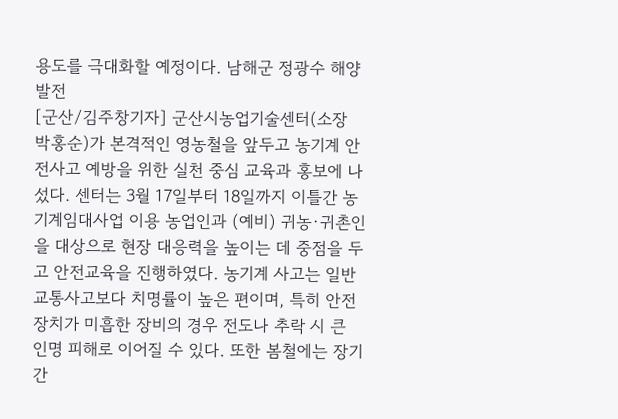용도를 극대화할 예정이다. 남해군 정광수 해양발전
[군산/김주창기자] 군산시농업기술센터(소장 박홍순)가 본격적인 영농철을 앞두고 농기계 안전사고 예방을 위한 실천 중심 교육과 홍보에 나섰다. 센터는 3월 17일부터 18일까지 이틀간 농기계임대사업 이용 농업인과 (예비) 귀농·귀촌인을 대상으로 현장 대응력을 높이는 데 중점을 두고 안전교육을 진행하였다. 농기계 사고는 일반 교통사고보다 치명률이 높은 편이며, 특히 안전장치가 미흡한 장비의 경우 전도나 추락 시 큰 인명 피해로 이어질 수 있다. 또한 봄철에는 장기간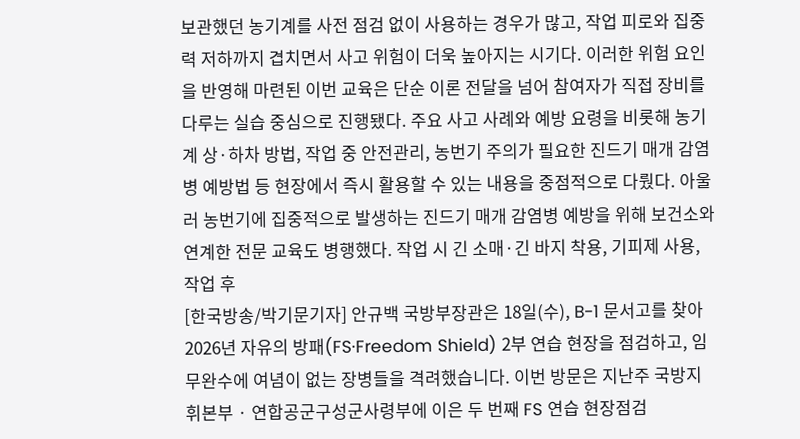보관했던 농기계를 사전 점검 없이 사용하는 경우가 많고, 작업 피로와 집중력 저하까지 겹치면서 사고 위험이 더욱 높아지는 시기다. 이러한 위험 요인을 반영해 마련된 이번 교육은 단순 이론 전달을 넘어 참여자가 직접 장비를 다루는 실습 중심으로 진행됐다. 주요 사고 사례와 예방 요령을 비롯해 농기계 상·하차 방법, 작업 중 안전관리, 농번기 주의가 필요한 진드기 매개 감염병 예방법 등 현장에서 즉시 활용할 수 있는 내용을 중점적으로 다뤘다. 아울러 농번기에 집중적으로 발생하는 진드기 매개 감염병 예방을 위해 보건소와 연계한 전문 교육도 병행했다. 작업 시 긴 소매·긴 바지 착용, 기피제 사용, 작업 후
[한국방송/박기문기자] 안규백 국방부장관은 18일(수), B-1 문서고를 찾아 2026년 자유의 방패(FS·Freedom Shield) 2부 연습 현장을 점검하고, 임무완수에 여념이 없는 장병들을 격려했습니다. 이번 방문은 지난주 국방지휘본부 · 연합공군구성군사령부에 이은 두 번째 FS 연습 현장점검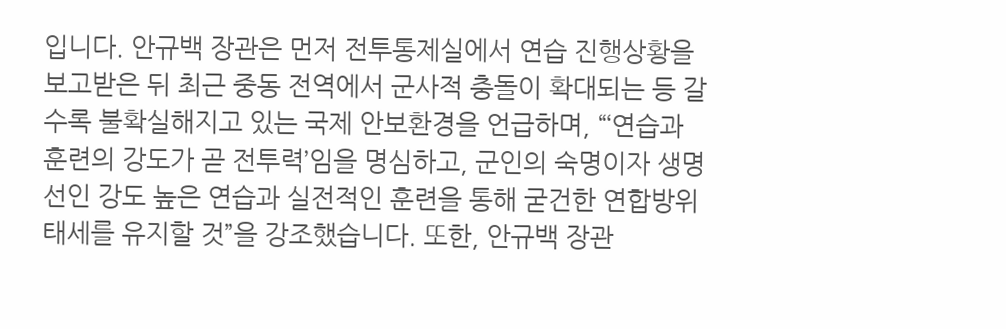입니다. 안규백 장관은 먼저 전투통제실에서 연습 진행상황을 보고받은 뒤 최근 중동 전역에서 군사적 충돌이 확대되는 등 갈수록 불확실해지고 있는 국제 안보환경을 언급하며, “‘연습과 훈련의 강도가 곧 전투력’임을 명심하고, 군인의 숙명이자 생명선인 강도 높은 연습과 실전적인 훈련을 통해 굳건한 연합방위태세를 유지할 것”을 강조했습니다. 또한, 안규백 장관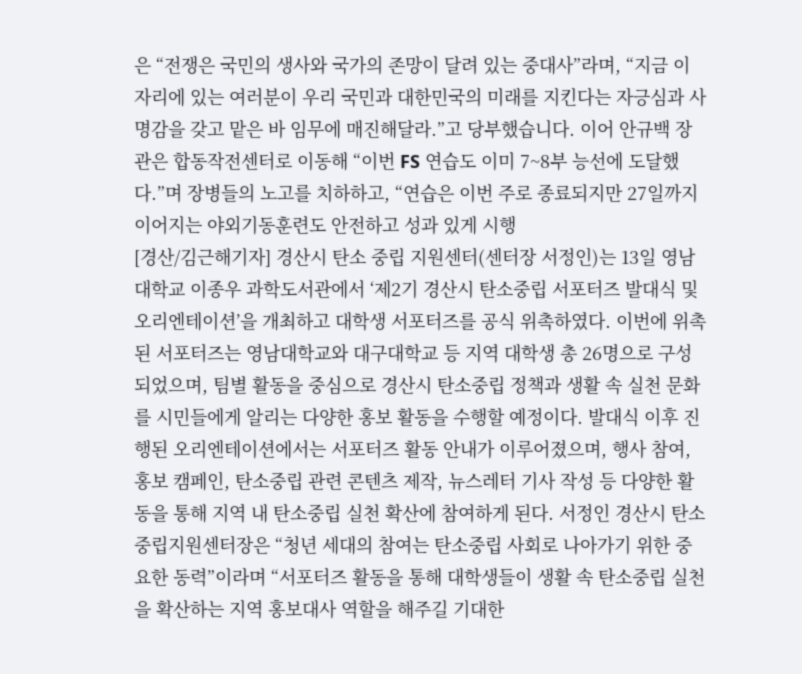은 “전쟁은 국민의 생사와 국가의 존망이 달려 있는 중대사”라며, “지금 이 자리에 있는 여러분이 우리 국민과 대한민국의 미래를 지킨다는 자긍심과 사명감을 갖고 맡은 바 임무에 매진해달라.”고 당부했습니다. 이어 안규백 장관은 합동작전센터로 이동해 “이번 FS 연습도 이미 7~8부 능선에 도달했다.”며 장병들의 노고를 치하하고, “연습은 이번 주로 종료되지만 27일까지 이어지는 야외기동훈련도 안전하고 성과 있게 시행
[경산/김근해기자] 경산시 탄소 중립 지원센터(센터장 서정인)는 13일 영남대학교 이종우 과학도서관에서 ‘제2기 경산시 탄소중립 서포터즈 발대식 및 오리엔테이션’을 개최하고 대학생 서포터즈를 공식 위촉하였다. 이번에 위촉된 서포터즈는 영남대학교와 대구대학교 등 지역 대학생 총 26명으로 구성되었으며, 팀별 활동을 중심으로 경산시 탄소중립 정책과 생활 속 실천 문화를 시민들에게 알리는 다양한 홍보 활동을 수행할 예정이다. 발대식 이후 진행된 오리엔테이션에서는 서포터즈 활동 안내가 이루어졌으며, 행사 참여, 홍보 캠페인, 탄소중립 관련 콘텐츠 제작, 뉴스레터 기사 작성 등 다양한 활동을 통해 지역 내 탄소중립 실천 확산에 참여하게 된다. 서정인 경산시 탄소중립지원센터장은 “청년 세대의 참여는 탄소중립 사회로 나아가기 위한 중요한 동력”이라며 “서포터즈 활동을 통해 대학생들이 생활 속 탄소중립 실천을 확산하는 지역 홍보대사 역할을 해주길 기대한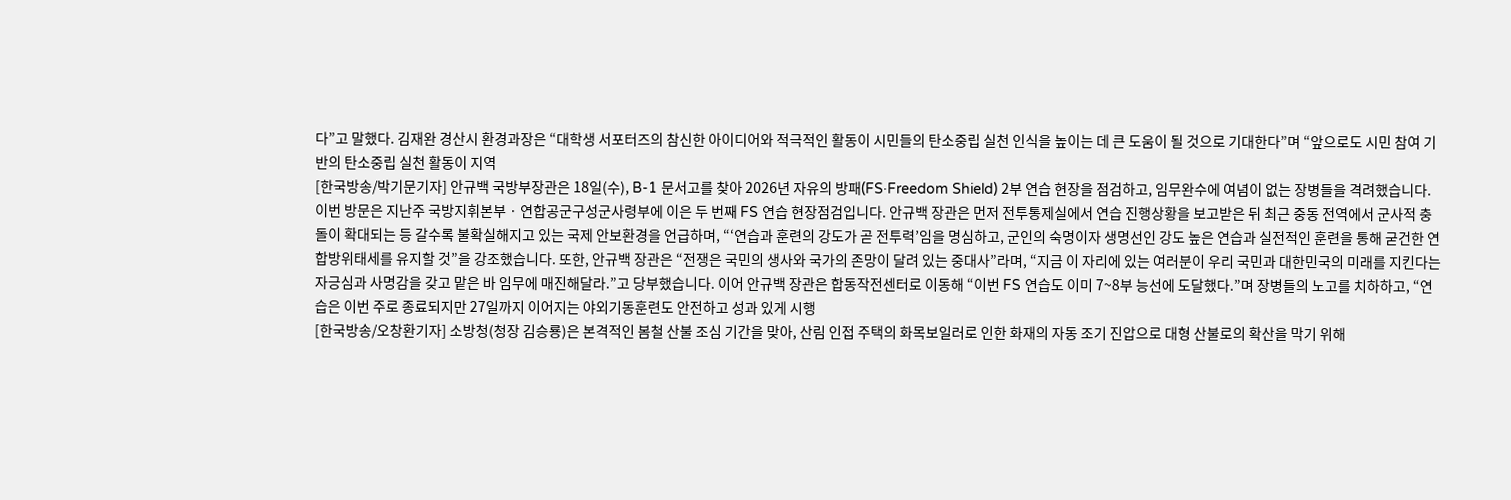다”고 말했다. 김재완 경산시 환경과장은 “대학생 서포터즈의 참신한 아이디어와 적극적인 활동이 시민들의 탄소중립 실천 인식을 높이는 데 큰 도움이 될 것으로 기대한다”며 “앞으로도 시민 참여 기반의 탄소중립 실천 활동이 지역
[한국방송/박기문기자] 안규백 국방부장관은 18일(수), B-1 문서고를 찾아 2026년 자유의 방패(FS·Freedom Shield) 2부 연습 현장을 점검하고, 임무완수에 여념이 없는 장병들을 격려했습니다. 이번 방문은 지난주 국방지휘본부 · 연합공군구성군사령부에 이은 두 번째 FS 연습 현장점검입니다. 안규백 장관은 먼저 전투통제실에서 연습 진행상황을 보고받은 뒤 최근 중동 전역에서 군사적 충돌이 확대되는 등 갈수록 불확실해지고 있는 국제 안보환경을 언급하며, “‘연습과 훈련의 강도가 곧 전투력’임을 명심하고, 군인의 숙명이자 생명선인 강도 높은 연습과 실전적인 훈련을 통해 굳건한 연합방위태세를 유지할 것”을 강조했습니다. 또한, 안규백 장관은 “전쟁은 국민의 생사와 국가의 존망이 달려 있는 중대사”라며, “지금 이 자리에 있는 여러분이 우리 국민과 대한민국의 미래를 지킨다는 자긍심과 사명감을 갖고 맡은 바 임무에 매진해달라.”고 당부했습니다. 이어 안규백 장관은 합동작전센터로 이동해 “이번 FS 연습도 이미 7~8부 능선에 도달했다.”며 장병들의 노고를 치하하고, “연습은 이번 주로 종료되지만 27일까지 이어지는 야외기동훈련도 안전하고 성과 있게 시행
[한국방송/오창환기자] 소방청(청장 김승룡)은 본격적인 봄철 산불 조심 기간을 맞아, 산림 인접 주택의 화목보일러로 인한 화재의 자동 조기 진압으로 대형 산불로의 확산을 막기 위해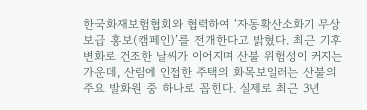한국화재보험협회와 협력하여 ‘자동확산소화기 무상 보급 홍보(캠페인)’를 전개한다고 밝혔다. 최근 기후 변화로 건조한 날씨가 이어지며 산불 위험성이 커지는 가운데, 산림에 인접한 주택의 화목보일러는 산불의 주요 발화원 중 하나로 꼽힌다. 실제로 최근 3년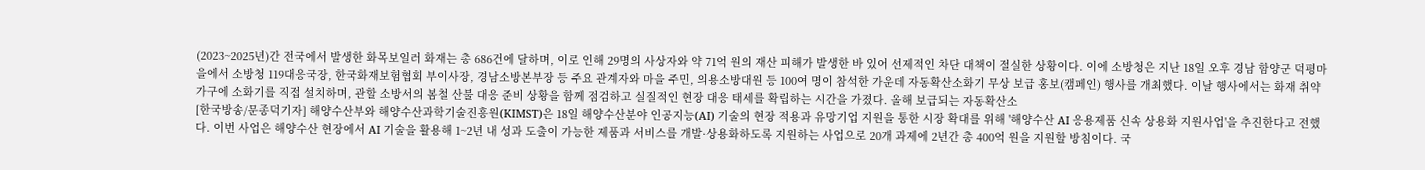(2023~2025년)간 전국에서 발생한 화목보일러 화재는 총 686건에 달하며, 이로 인해 29명의 사상자와 약 71억 원의 재산 피해가 발생한 바 있어 선제적인 차단 대책이 절실한 상황이다. 이에 소방청은 지난 18일 오후 경남 함양군 덕평마을에서 소방청 119대응국장, 한국화재보험협회 부이사장, 경남소방본부장 등 주요 관계자와 마을 주민, 의용소방대원 등 100여 명이 참석한 가운데 자동확산소화기 무상 보급 홍보(캠페인) 행사를 개최했다. 이날 행사에서는 화재 취약 가구에 소화기를 직접 설치하며, 관할 소방서의 봄철 산불 대응 준비 상황을 함께 점검하고 실질적인 현장 대응 태세를 확립하는 시간을 가졌다. 올해 보급되는 자동확산소
[한국방송/문종덕기자] 해양수산부와 해양수산과학기술진흥원(KIMST)은 18일 해양수산분야 인공지능(AI) 기술의 현장 적용과 유망기업 지원을 통한 시장 확대를 위해 '해양수산 AI 응용제품 신속 상용화 지원사업'을 추진한다고 전했다. 이번 사업은 해양수산 현장에서 AI 기술을 활용해 1~2년 내 성과 도출이 가능한 제품과 서비스를 개발·상용화하도록 지원하는 사업으로 20개 과제에 2년간 총 400억 원을 지원할 방침이다. 국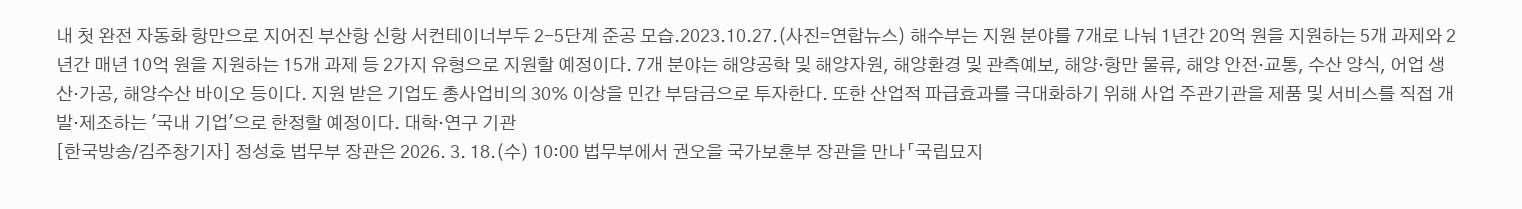내 첫 완전 자동화 항만으로 지어진 부산항 신항 서컨테이너부두 2-5단계 준공 모습.2023.10.27.(사진=연합뉴스) 해수부는 지원 분야를 7개로 나눠 1년간 20억 원을 지원하는 5개 과제와 2년간 매년 10억 원을 지원하는 15개 과제 등 2가지 유형으로 지원할 예정이다. 7개 분야는 해양공학 및 해양자원, 해양환경 및 관측예보, 해양·항만 물류, 해양 안전·교통, 수산 양식, 어업 생산·가공, 해양수산 바이오 등이다. 지원 받은 기업도 총사업비의 30% 이상을 민간 부담금으로 투자한다. 또한 산업적 파급효과를 극대화하기 위해 사업 주관기관을 제품 및 서비스를 직접 개발·제조하는 '국내 기업'으로 한정할 예정이다. 대학·연구 기관
[한국방송/김주창기자] 정성호 법무부 장관은 2026. 3. 18.(수) 10:00 법무부에서 권오을 국가보훈부 장관을 만나「국립묘지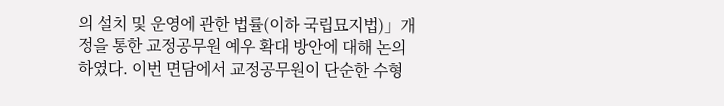의 설치 및 운영에 관한 법률(이하 국립묘지법)」개정을 통한 교정공무원 예우 확대 방안에 대해 논의하였다. 이번 면담에서 교정공무원이 단순한 수형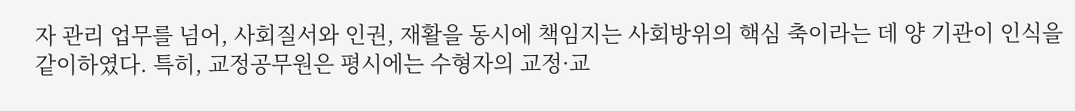자 관리 업무를 넘어, 사회질서와 인권, 재활을 동시에 책임지는 사회방위의 핵심 축이라는 데 양 기관이 인식을 같이하였다. 특히, 교정공무원은 평시에는 수형자의 교정·교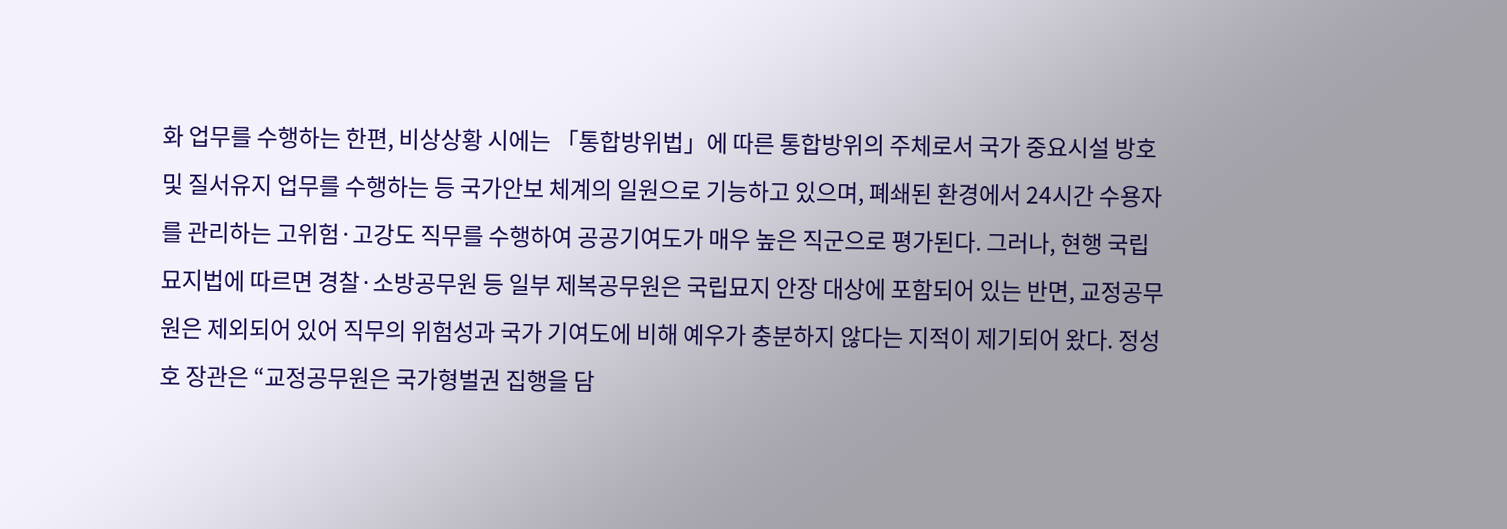화 업무를 수행하는 한편, 비상상황 시에는 「통합방위법」에 따른 통합방위의 주체로서 국가 중요시설 방호 및 질서유지 업무를 수행하는 등 국가안보 체계의 일원으로 기능하고 있으며, 폐쇄된 환경에서 24시간 수용자를 관리하는 고위험·고강도 직무를 수행하여 공공기여도가 매우 높은 직군으로 평가된다. 그러나, 현행 국립묘지법에 따르면 경찰·소방공무원 등 일부 제복공무원은 국립묘지 안장 대상에 포함되어 있는 반면, 교정공무원은 제외되어 있어 직무의 위험성과 국가 기여도에 비해 예우가 충분하지 않다는 지적이 제기되어 왔다. 정성호 장관은 “교정공무원은 국가형벌권 집행을 담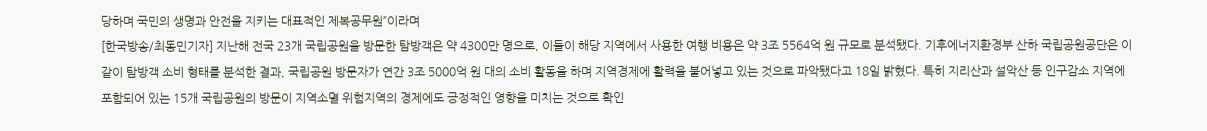당하며 국민의 생명과 안전을 지키는 대표적인 제복공무원”이라며
[한국방송/최동민기자] 지난해 전국 23개 국립공원을 방문한 탐방객은 약 4300만 명으로, 이들이 해당 지역에서 사용한 여행 비용은 약 3조 5564억 원 규모로 분석됐다. 기후에너지환경부 산하 국립공원공단은 이같이 탐방객 소비 형태를 분석한 결과, 국립공원 방문자가 연간 3조 5000억 원 대의 소비 활동을 하며 지역경제에 활력을 불어넣고 있는 것으로 파악됐다고 18일 밝혔다. 특히 지리산과 설악산 등 인구감소 지역에 포함되어 있는 15개 국립공원의 방문이 지역소멸 위험지역의 경제에도 긍정적인 영향을 미치는 것으로 확인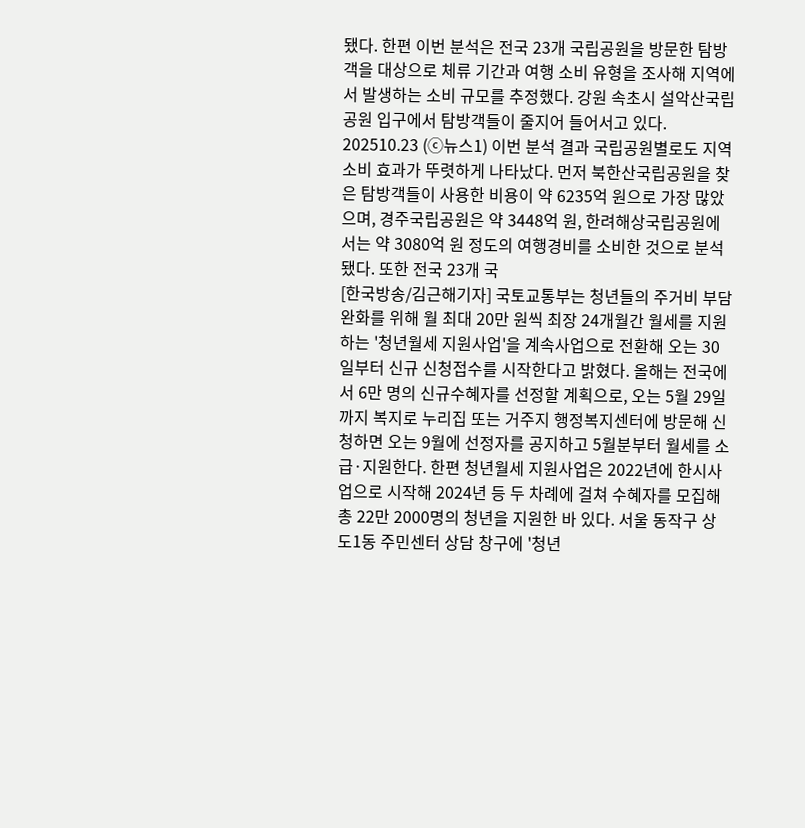됐다. 한편 이번 분석은 전국 23개 국립공원을 방문한 탐방객을 대상으로 체류 기간과 여행 소비 유형을 조사해 지역에서 발생하는 소비 규모를 추정했다. 강원 속초시 설악산국립공원 입구에서 탐방객들이 줄지어 들어서고 있다. 202510.23 (ⓒ뉴스1) 이번 분석 결과 국립공원별로도 지역 소비 효과가 뚜렷하게 나타났다. 먼저 북한산국립공원을 찾은 탐방객들이 사용한 비용이 약 6235억 원으로 가장 많았으며, 경주국립공원은 약 3448억 원, 한려해상국립공원에서는 약 3080억 원 정도의 여행경비를 소비한 것으로 분석됐다. 또한 전국 23개 국
[한국방송/김근해기자] 국토교통부는 청년들의 주거비 부담 완화를 위해 월 최대 20만 원씩 최장 24개월간 월세를 지원하는 '청년월세 지원사업'을 계속사업으로 전환해 오는 30일부터 신규 신청접수를 시작한다고 밝혔다. 올해는 전국에서 6만 명의 신규수혜자를 선정할 계획으로, 오는 5월 29일까지 복지로 누리집 또는 거주지 행정복지센터에 방문해 신청하면 오는 9월에 선정자를 공지하고 5월분부터 월세를 소급·지원한다. 한편 청년월세 지원사업은 2022년에 한시사업으로 시작해 2024년 등 두 차례에 걸쳐 수혜자를 모집해 총 22만 2000명의 청년을 지원한 바 있다. 서울 동작구 상도1동 주민센터 상담 창구에 '청년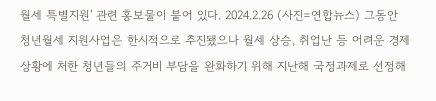월세 특별지원' 관련 홍보물이 붙어 있다. 2024.2.26 (사진=연합뉴스) 그동안 청년월세 지원사업은 한시적으로 추진됐으나 월세 상승, 취업난 등 어려운 경제상황에 처한 청년들의 주거비 부담을 완화하기 위해 지난해 국정과제로 선정해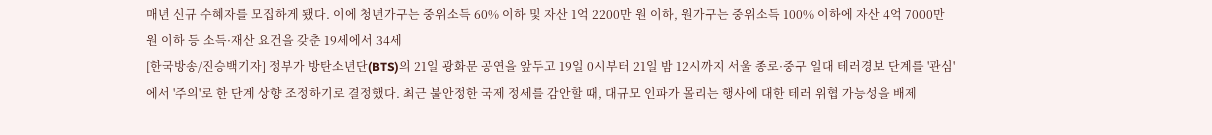매년 신규 수혜자를 모집하게 됐다. 이에 청년가구는 중위소득 60% 이하 및 자산 1억 2200만 원 이하, 원가구는 중위소득 100% 이하에 자산 4억 7000만 원 이하 등 소득·재산 요건을 갖춘 19세에서 34세
[한국방송/진승백기자] 정부가 방탄소년단(BTS)의 21일 광화문 공연을 앞두고 19일 0시부터 21일 밤 12시까지 서울 종로·중구 일대 테러경보 단계를 '관심'에서 '주의'로 한 단계 상향 조정하기로 결정했다. 최근 불안정한 국제 정세를 감안할 때, 대규모 인파가 몰리는 행사에 대한 테러 위협 가능성을 배제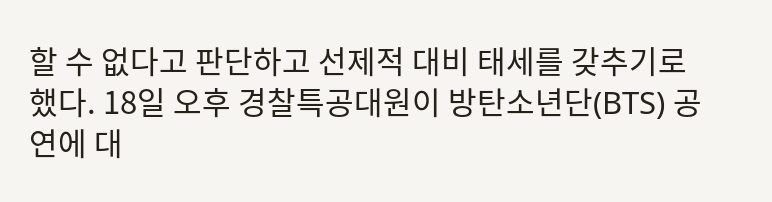할 수 없다고 판단하고 선제적 대비 태세를 갖추기로 했다. 18일 오후 경찰특공대원이 방탄소년단(BTS) 공연에 대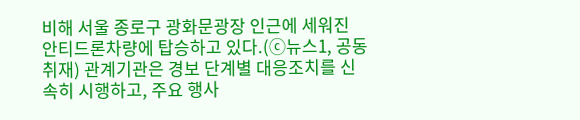비해 서울 종로구 광화문광장 인근에 세워진 안티드론차량에 탑승하고 있다.(ⓒ뉴스1, 공동취재) 관계기관은 경보 단계별 대응조치를 신속히 시행하고, 주요 행사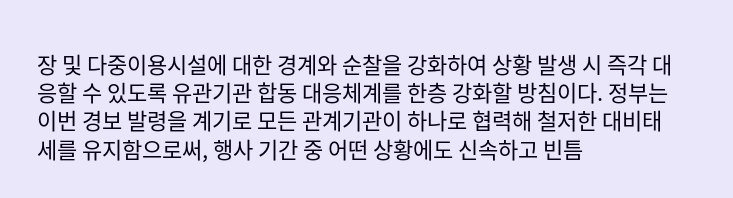장 및 다중이용시설에 대한 경계와 순찰을 강화하여 상황 발생 시 즉각 대응할 수 있도록 유관기관 합동 대응체계를 한층 강화할 방침이다. 정부는 이번 경보 발령을 계기로 모든 관계기관이 하나로 협력해 철저한 대비태세를 유지함으로써, 행사 기간 중 어떤 상황에도 신속하고 빈틈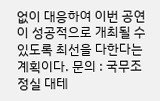없이 대응하여 이번 공연이 성공적으로 개최될 수 있도록 최선을 다한다는 계획이다. 문의 : 국무조정실 대테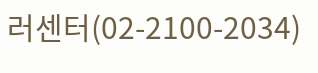러센터(02-2100-2034)